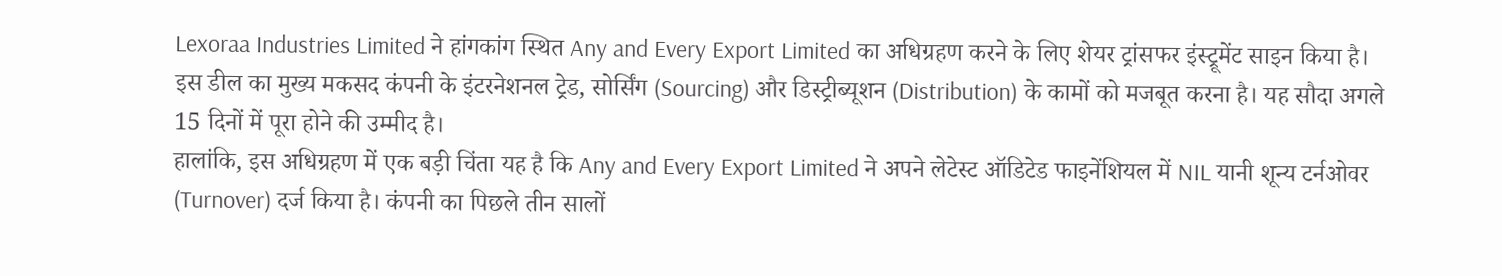Lexoraa Industries Limited ने हांगकांग स्थित Any and Every Export Limited का अधिग्रहण करने के लिए शेयर ट्रांसफर इंस्ट्रूमेंट साइन किया है। इस डील का मुख्य मकसद कंपनी के इंटरनेशनल ट्रेड, सोर्सिंग (Sourcing) और डिस्ट्रीब्यूशन (Distribution) के कामों को मजबूत करना है। यह सौदा अगले 15 दिनों में पूरा होने की उम्मीद है।
हालांकि, इस अधिग्रहण में एक बड़ी चिंता यह है कि Any and Every Export Limited ने अपने लेटेस्ट ऑडिटेड फाइनेंशियल में NIL यानी शून्य टर्नओवर (Turnover) दर्ज किया है। कंपनी का पिछले तीन सालों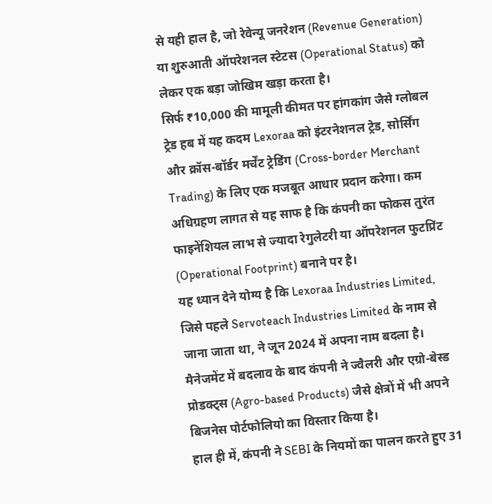से यही हाल है, जो रेवेन्यू जनरेशन (Revenue Generation) या शुरुआती ऑपरेशनल स्टेटस (Operational Status) को लेकर एक बड़ा जोखिम खड़ा करता है।
सिर्फ ₹10,000 की मामूली कीमत पर हांगकांग जैसे ग्लोबल ट्रेड हब में यह कदम Lexoraa को इंटरनेशनल ट्रेड, सोर्सिंग और क्रॉस-बॉर्डर मर्चेंट ट्रेडिंग (Cross-border Merchant Trading) के लिए एक मजबूत आधार प्रदान करेगा। कम अधिग्रहण लागत से यह साफ है कि कंपनी का फोकस तुरंत फाइनेंशियल लाभ से ज्यादा रेगुलेटरी या ऑपरेशनल फुटप्रिंट (Operational Footprint) बनाने पर है।
यह ध्यान देने योग्य है कि Lexoraa Industries Limited, जिसे पहले Servoteach Industries Limited के नाम से जाना जाता था, ने जून 2024 में अपना नाम बदला है। मैनेजमेंट में बदलाव के बाद कंपनी ने ज्वैलरी और एग्रो-बेस्ड प्रोडक्ट्स (Agro-based Products) जैसे क्षेत्रों में भी अपने बिजनेस पोर्टफोलियो का विस्तार किया है।
हाल ही में, कंपनी ने SEBI के नियमों का पालन करते हुए 31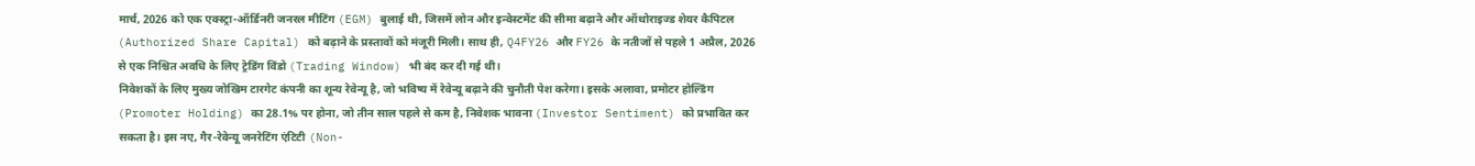मार्च, 2026 को एक एक्स्ट्रा-ऑर्डिनरी जनरल मीटिंग (EGM) बुलाई थी, जिसमें लोन और इन्वेस्टमेंट की सीमा बढ़ाने और ऑथोराइज्ड शेयर कैपिटल (Authorized Share Capital) को बढ़ाने के प्रस्तावों को मंजूरी मिली। साथ ही, Q4FY26 और FY26 के नतीजों से पहले 1 अप्रैल, 2026 से एक निश्चित अवधि के लिए ट्रेडिंग विंडो (Trading Window) भी बंद कर दी गई थी।
निवेशकों के लिए मुख्य जोखिम टारगेट कंपनी का शून्य रेवेन्यू है, जो भविष्य में रेवेन्यू बढ़ाने की चुनौती पेश करेगा। इसके अलावा, प्रमोटर होल्डिंग (Promoter Holding) का 28.1% पर होना, जो तीन साल पहले से कम है, निवेशक भावना (Investor Sentiment) को प्रभावित कर सकता है। इस नए, गैर-रेवेन्यू जनरेटिंग एंटिटी (Non-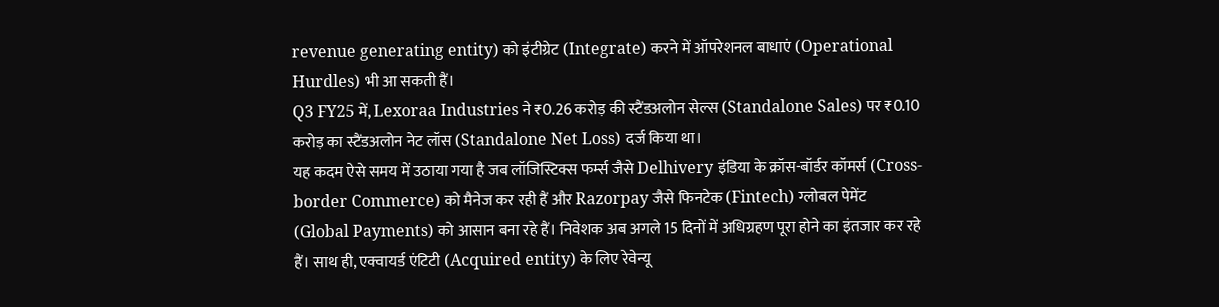revenue generating entity) को इंटीग्रेट (Integrate) करने में ऑपरेशनल बाधाएं (Operational Hurdles) भी आ सकती हैं।
Q3 FY25 में, Lexoraa Industries ने ₹0.26 करोड़ की स्टैंडअलोन सेल्स (Standalone Sales) पर ₹0.10 करोड़ का स्टैंडअलोन नेट लॉस (Standalone Net Loss) दर्ज किया था।
यह कदम ऐसे समय में उठाया गया है जब लॉजिस्टिक्स फर्म्स जैसे Delhivery इंडिया के क्रॉस-बॉर्डर कॉमर्स (Cross-border Commerce) को मैनेज कर रही हैं और Razorpay जैसे फिनटेक (Fintech) ग्लोबल पेमेंट (Global Payments) को आसान बना रहे हैं। निवेशक अब अगले 15 दिनों में अधिग्रहण पूरा होने का इंतजार कर रहे हैं। साथ ही, एक्वायर्ड एंटिटी (Acquired entity) के लिए रेवेन्यू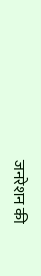जनरेशन की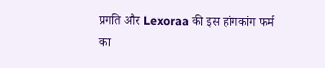प्रगति और Lexoraa की इस हांगकांग फर्म का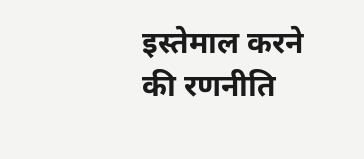इस्तेमाल करने की रणनीति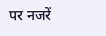पर नजरें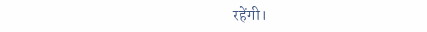रहेंगी।